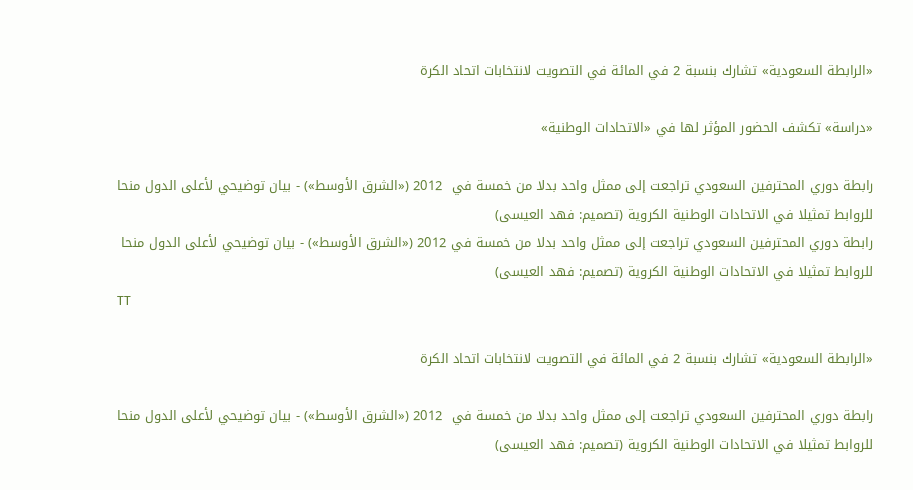«الرابطة السعودية» تشارك بنسبة 2 في المائة في التصويت لانتخابات اتحاد الكرة

«دراسة» تكشف الحضور المؤثر لها في «الاتحادات الوطنية»

رابطة دوري المحترفين السعودي تراجعت إلى ممثل واحد بدلا من خمسة في  2012 («الشرق الأوسط») - بيان توضيحي لأعلى الدول منحا للروابط تمثيلا في الاتحادات الوطنية الكروية (تصميم: فهد العيسى)
رابطة دوري المحترفين السعودي تراجعت إلى ممثل واحد بدلا من خمسة في 2012 («الشرق الأوسط») - بيان توضيحي لأعلى الدول منحا للروابط تمثيلا في الاتحادات الوطنية الكروية (تصميم: فهد العيسى)
TT

«الرابطة السعودية» تشارك بنسبة 2 في المائة في التصويت لانتخابات اتحاد الكرة

رابطة دوري المحترفين السعودي تراجعت إلى ممثل واحد بدلا من خمسة في  2012 («الشرق الأوسط») - بيان توضيحي لأعلى الدول منحا للروابط تمثيلا في الاتحادات الوطنية الكروية (تصميم: فهد العيسى)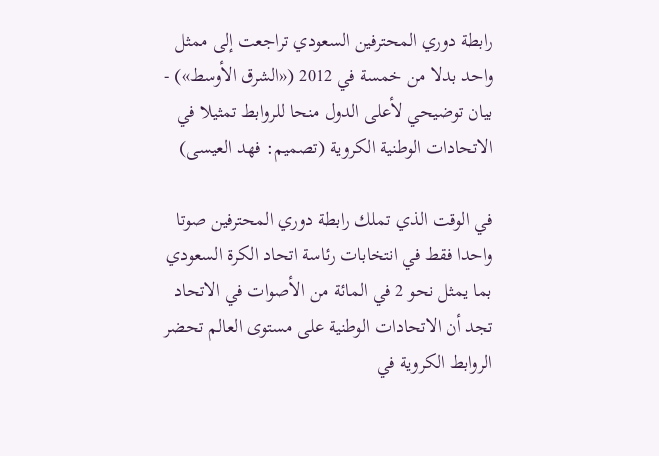رابطة دوري المحترفين السعودي تراجعت إلى ممثل واحد بدلا من خمسة في 2012 («الشرق الأوسط») - بيان توضيحي لأعلى الدول منحا للروابط تمثيلا في الاتحادات الوطنية الكروية (تصميم: فهد العيسى)

في الوقت الذي تملك رابطة دوري المحترفين صوتا واحدا فقط في انتخابات رئاسة اتحاد الكرة السعودي بما يمثل نحو 2 في المائة من الأصوات في الاتحاد تجد أن الاتحادات الوطنية على مستوى العالم تحضر الروابط الكروية في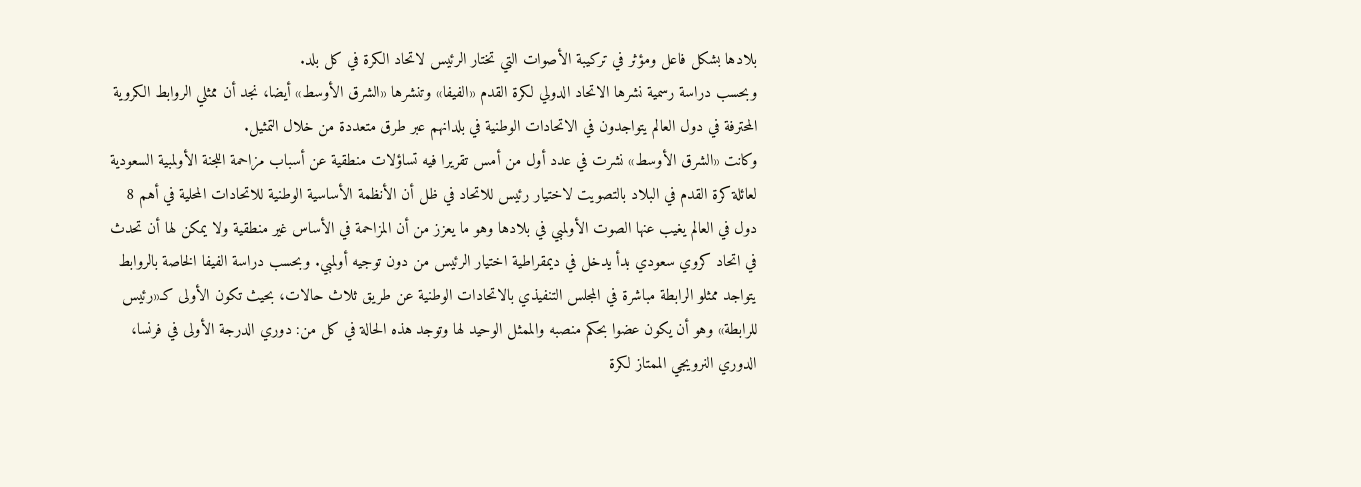بلادها بشكل فاعل ومؤثر في تركيبة الأصوات التي تختار الرئيس لاتحاد الكرة في كل بلد.
وبحسب دراسة رسمية نشرها الاتحاد الدولي لكرة القدم «الفيفا» وتنشرها «الشرق الأوسط» أيضا، نجد أن ممثلي الروابط الكروية المحترفة في دول العالم يتواجدون في الاتحادات الوطنية في بلدانهم عبر طرق متعددة من خلال التمثيل.
وكانت «الشرق الأوسط» نشرت في عدد أول من أمس تقريرا فيه تساؤلات منطقية عن أسباب مزاحمة اللجنة الأولمبية السعودية لعائلة كرة القدم في البلاد بالتصويت لاختيار رئيس للاتحاد في ظل أن الأنظمة الأساسية الوطنية للاتحادات المحلية في أهم 8 دول في العالم يغيب عنها الصوت الأولمبي في بلادها وهو ما يعزز من أن المزاحمة في الأساس غير منطقية ولا يمكن لها أن تحدث في اتحاد كروي سعودي بدأ يدخل في ديمقراطية اختيار الرئيس من دون توجيه أولمبي. وبحسب دراسة الفيفا الخاصة بالروابط يتواجد ممثلو الرابطة مباشرة في المجلس التنفيذي بالاتحادات الوطنية عن طريق ثلاث حالات، بحيث تكون الأولى كـ«رئيس للرابطة» وهو أن يكون عضوا بحكم منصبه والممثل الوحيد لها وتوجد هذه الحالة في كل من: دوري الدرجة الأولى في فرنسا، الدوري النرويجي الممتاز لكرة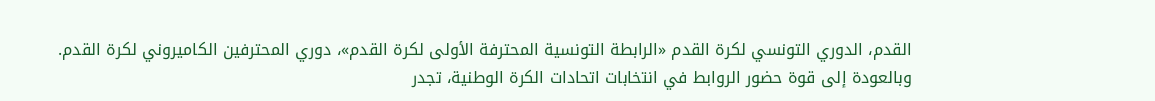القدم، الدوري التونسي لكرة القدم «الرابطة التونسية المحترفة الأولى لكرة القدم»، دوري المحترفين الكاميروني لكرة القدم.
وبالعودة إلى قوة حضور الروابط في انتخابات اتحادات الكرة الوطنية، تجدر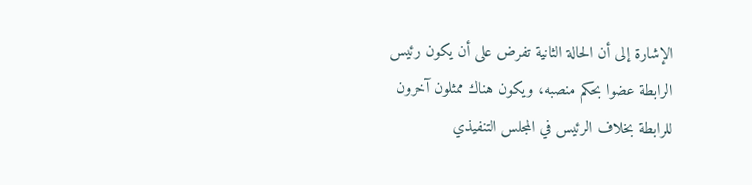الإشارة إلى أن الحالة الثانية تفرض على أن يكون رئيس الرابطة عضوا بحكم منصبه، ويكون هناك ممثلون آخرون للرابطة بخلاف الرئيس في المجلس التنفيذي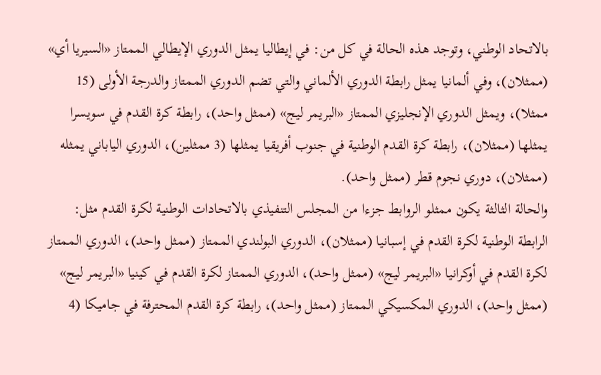بالاتحاد الوطني، وتوجد هذه الحالة في كل من: في إيطاليا يمثل الدوري الإيطالي الممتاز «السيريا أي» (ممثلان)، وفي ألمانيا يمثل رابطة الدوري الألماني والتي تضم الدوري الممتاز والدرجة الأولى (15 ممثلا)، ويمثل الدوري الإنجليزي الممتاز «البريمر ليج» (ممثل واحد)، رابطة كرة القدم في سويسرا يمثلها (ممثلان)، رابطة كرة القدم الوطنية في جنوب أفريقيا يمثلها (3 ممثلين)، الدوري الياباني يمثله (ممثلان)، دوري نجوم قطر (ممثل واحد).
والحالة الثالثة يكون ممثلو الروابط جزءا من المجلس التنفيذي بالاتحادات الوطنية لكرة القدم مثل: الرابطة الوطنية لكرة القدم في إسبانيا (ممثلان)، الدوري البولندي الممتاز (ممثل واحد)، الدوري الممتاز لكرة القدم في أوكرانيا «البريمر ليج» (ممثل واحد)، الدوري الممتاز لكرة القدم في كينيا «البريمر ليج» (ممثل واحد)، الدوري المكسيكي الممتاز (ممثل واحد)، رابطة كرة القدم المحترفة في جاميكا (4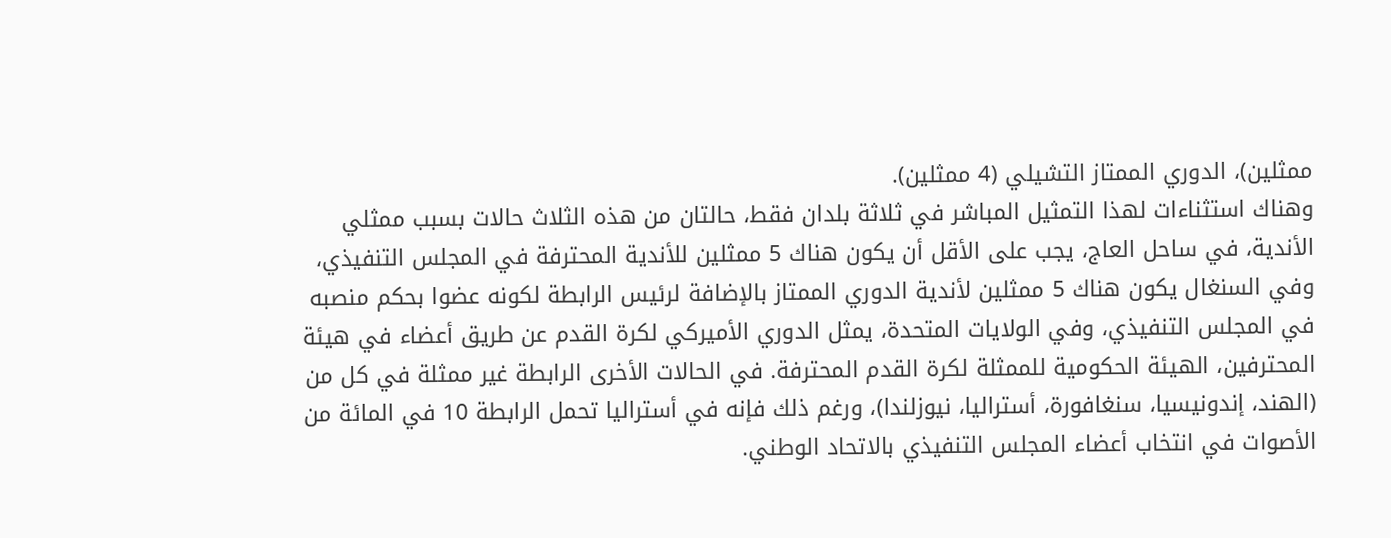ممثلين)، الدوري الممتاز التشيلي (4 ممثلين).
وهناك استثناءات لهذا التمثيل المباشر في ثلاثة بلدان فقط، حالتان من هذه الثلاث حالات بسبب ممثلي الأندية، في ساحل العاج، يجب على الأقل أن يكون هناك 5 ممثلين للأندية المحترفة في المجلس التنفيذي، وفي السنغال يكون هناك 5 ممثلين لأندية الدوري الممتاز بالإضافة لرئيس الرابطة لكونه عضوا بحكم منصبه في المجلس التنفيذي، وفي الولايات المتحدة، يمثل الدوري الأميركي لكرة القدم عن طريق أعضاء في هيئة المحترفين، الهيئة الحكومية للممثلة لكرة القدم المحترفة. في الحالات الأخرى الرابطة غير ممثلة في كل من (الهند، إندونيسيا، سنغافورة، أستراليا، نيوزلندا)، ورغم ذلك فإنه في أستراليا تحمل الرابطة 10 في المائة من الأصوات في انتخاب أعضاء المجلس التنفيذي بالاتحاد الوطني.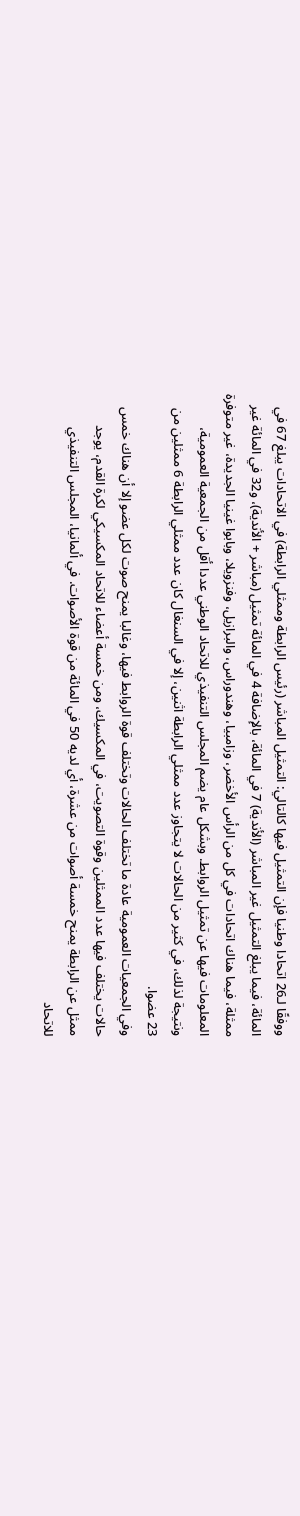ووفقًا لـ26 اتحادا وطنيا فإن التمثيل فيها كالتالي: التمثيل المباشر (رئيس الرابطة وممثلي الرابطة) في الاتحادات يبلغ 67 في المائة، فيما يبلغ التمثيل غير المباشر (الأندية) 7 في المائة، بالإضافة 4 في المائة تمثيل (مباشر + الأندية)، و32 في المائة غير ممثلة، فيما هناك اتحادات في كل من الرأس الأخضر، وزامبيا، وهندوراس، والبرازيل، وفنزويلا، وبابوا غينيا الجديدة، غير متوفرة المعلومات فيها عن تمثيل الروابط. وبشكل عام يضم المجلس التنفيذي للاتحاد الوطني عددا أقل من الجمعية العمومية، ونتيجة لذلك، في كثير من الحالات لا يتجاوز عدد ممثلي الرابطة اثنين، إلا في السنغال كان عدد ممثلي الرابطة 6 ممثلين من 23 عضوا.
وفي الجمعيات العمومية عادة ما تختلف الحالات وتختلف قوة الروابط فيها، وغالبا يمنح صوت لكل عضو إلا أن هناك خمس حالات يختلف فيها عدد الممثلين وقوة التصويت، في المكسيك، ومن خمسة أعضاء للاتحاد المكسيكي لكرة القدم، يوجد ممثل عن الرابطة يمنح خمسة أصوات من عشرة، أي لديه 50 في المائة من قوة الأصوات. في ألمانيا، المجلس التنفيذي للاتحاد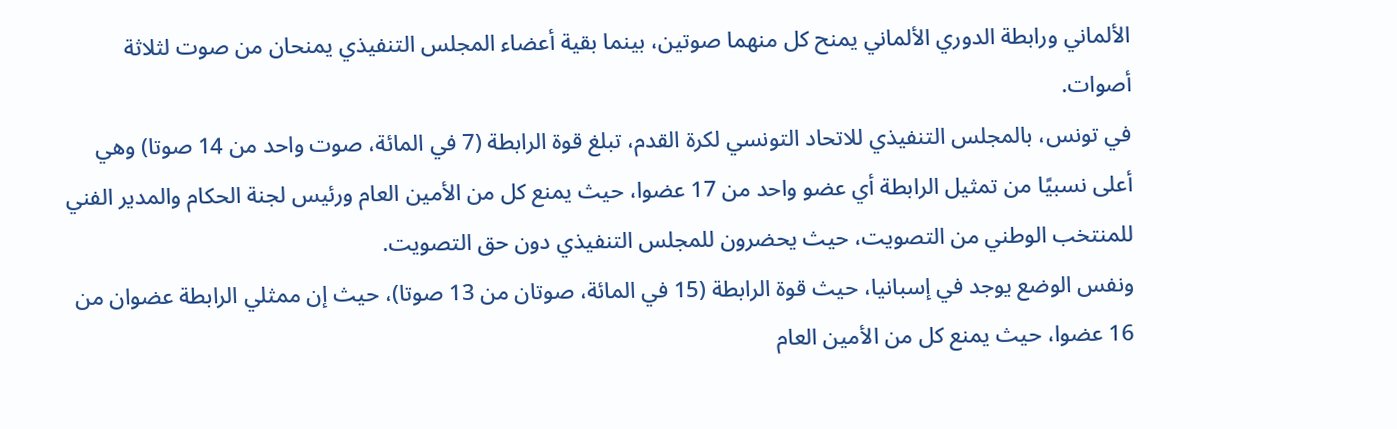الألماني ورابطة الدوري الألماني يمنح كل منهما صوتين، بينما بقية أعضاء المجلس التنفيذي يمنحان من صوت لثلاثة أصوات.
في تونس، بالمجلس التنفيذي للاتحاد التونسي لكرة القدم، تبلغ قوة الرابطة (7 في المائة، صوت واحد من 14 صوتا) وهي أعلى نسبيًا من تمثيل الرابطة أي عضو واحد من 17 عضوا، حيث يمنع كل من الأمين العام ورئيس لجنة الحكام والمدير الفني للمنتخب الوطني من التصويت، حيث يحضرون للمجلس التنفيذي دون حق التصويت.
ونفس الوضع يوجد في إسبانيا، حيث قوة الرابطة (15 في المائة، صوتان من 13 صوتا)، حيث إن ممثلي الرابطة عضوان من 16 عضوا، حيث يمنع كل من الأمين العام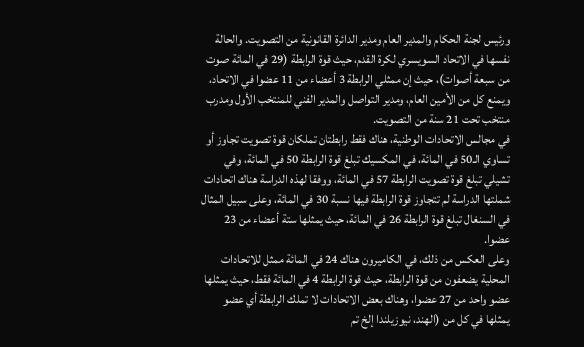ورئيس لجنة الحكام والمدير العام ومدير الدائرة القانونية من التصويت. والحالة نفسها في الاتحاد السويسري لكرة القدم، حيث قوة الرابطة (29 في المائة صوت من سبعة أصوات)، حيث إن ممثلي الرابطة 3 أعضاء من 11 عضوا في الاتحاد، ويمنع كل من الأمين العام، ومدير التواصل والمدير الفني للمنتخب الأول ومدرب منتخب تحت 21 سنة من التصويت.
في مجالس الاتحادات الوطنية، هناك فقط رابطتان تملكان قوة تصويت تجاوز أو تساوي الـ50 في المائة، في المكسيك تبلغ قوة الرابطة 50 في المائة، وفي تشيلي تبلغ قوة تصويت الرابطة 57 في المائة، ووفقا لهذه الدراسة هناك اتحادات شملتها الدراسة لم تتجاوز قوة الرابطة فيها نسبة 30 في المائة، وعلى سبيل المثال في السنغال تبلغ قوة الرابطة 26 في المائة، حيث يمثلها ستة أعضاء من 23 عضوا.
وعلى العكس من ذلك، في الكاميرون هناك 24 في المائة ممثل للاتحادات المحلية يضعفون من قوة الرابطة، حيث قوة الرابطة 4 في المائة فقط، حيث يمثلها عضو واحد من 27 عضوا، وهناك بعض الاتحادات لا تملك الرابطة أي عضو يمثلها في كل من (الهند، نيوزيلندا إلخ تم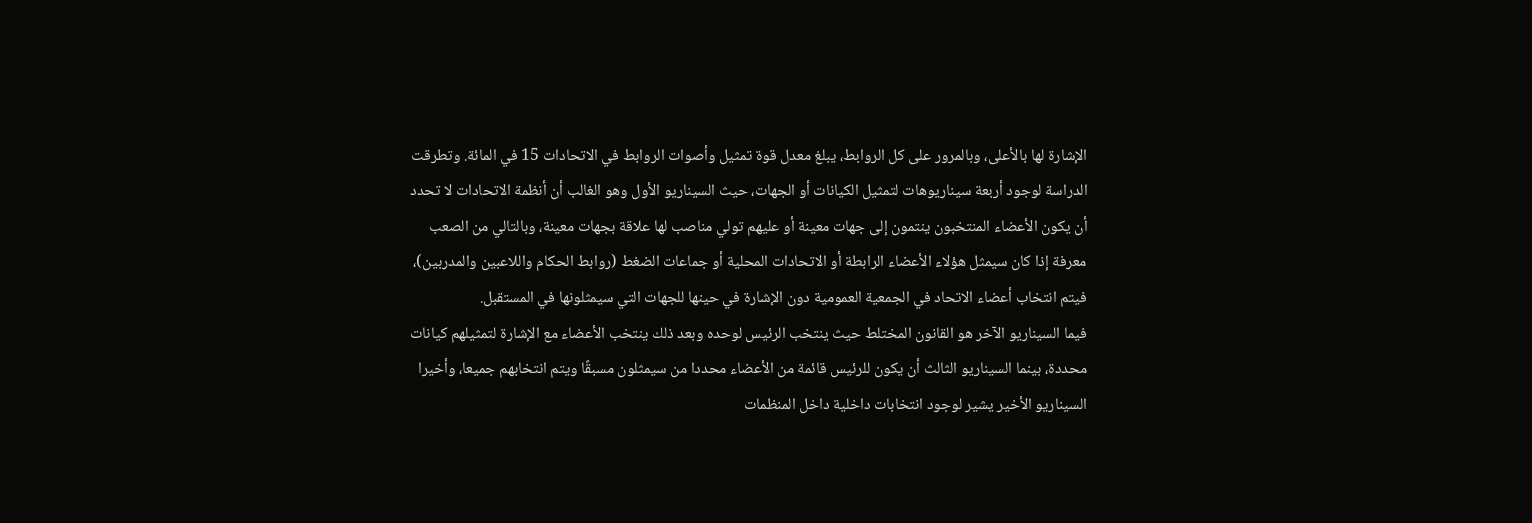الإشارة لها بالأعلى، وبالمرور على كل الروابط، يبلغ معدل قوة تمثيل وأصوات الروابط في الاتحادات 15 في المائة. وتطرقت الدراسة لوجود أربعة سيناريوهات لتمثيل الكيانات أو الجهات، حيث السيناريو الأول وهو الغالب أن أنظمة الاتحادات لا تحدد أن يكون الأعضاء المنتخبون ينتمون إلى جهات معينة أو عليهم تولي مناصب لها علاقة بجهات معينة، وبالتالي من الصعب معرفة إذا كان سيمثل هؤلاء الأعضاء الرابطة أو الاتحادات المحلية أو جماعات الضغط (روابط الحكام واللاعبين والمدربين)، فيتم انتخاب أعضاء الاتحاد في الجمعية العمومية دون الإشارة في حينها للجهات التي سيمثلونها في المستقبل.
فيما السيناريو الآخر هو القانون المختلط حيث ينتخب الرئيس لوحده وبعد ذلك ينتخب الأعضاء مع الإشارة لتمثيلهم كيانات محددة، بينما السيناريو الثالث أن يكون للرئيس قائمة من الأعضاء محددا من سيمثلون مسبقًا ويتم انتخابهم جميعا، وأخيرا السيناريو الأخير يشير لوجود انتخابات داخلية داخل المنظمات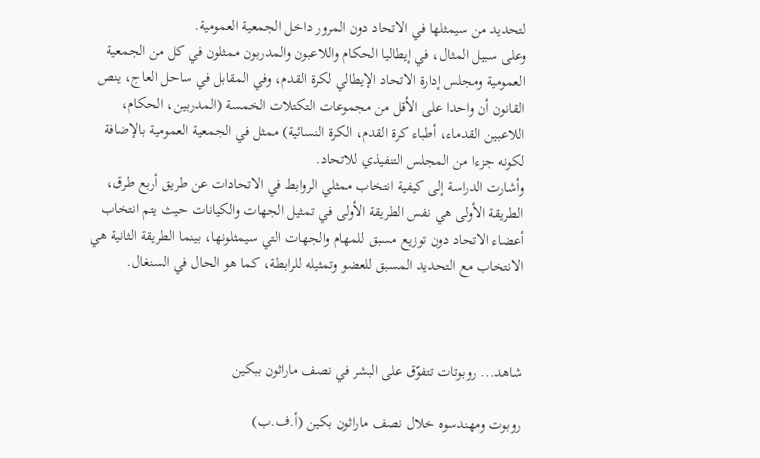لتحديد من سيمثلها في الاتحاد دون المرور داخل الجمعية العمومية.
وعلى سبيل المثال، في إيطاليا الحكام واللاعبون والمدربون ممثلون في كل من الجمعية العمومية ومجلس إدارة الاتحاد الإيطالي لكرة القدم، وفي المقابل في ساحل العاج، ينص القانون أن واحدا على الأقل من مجموعات التكتلات الخمسة (المدربين، الحكام، اللاعبين القدماء، أطباء كرة القدم، الكرة النسائية) ممثل في الجمعية العمومية بالإضافة لكونه جزءا من المجلس التنفيذي للاتحاد.
وأشارت الدراسة إلى كيفية انتخاب ممثلي الروابط في الاتحادات عن طريق أربع طرق، الطريقة الأولى هي نفس الطريقة الأولى في تمثيل الجهات والكيانات حيث يتم انتخاب أعضاء الاتحاد دون توزيع مسبق للمهام والجهات التي سيمثلونها، بينما الطريقة الثانية هي الانتخاب مع التحديد المسبق للعضو وتمثيله للرابطة، كما هو الحال في السنغال.



شاهد... روبوتات تتفوّق على البشر في نصف ماراثون ببكين

روبوت ومهندسوه خلال نصف ماراثون بكين (أ.ف.ب)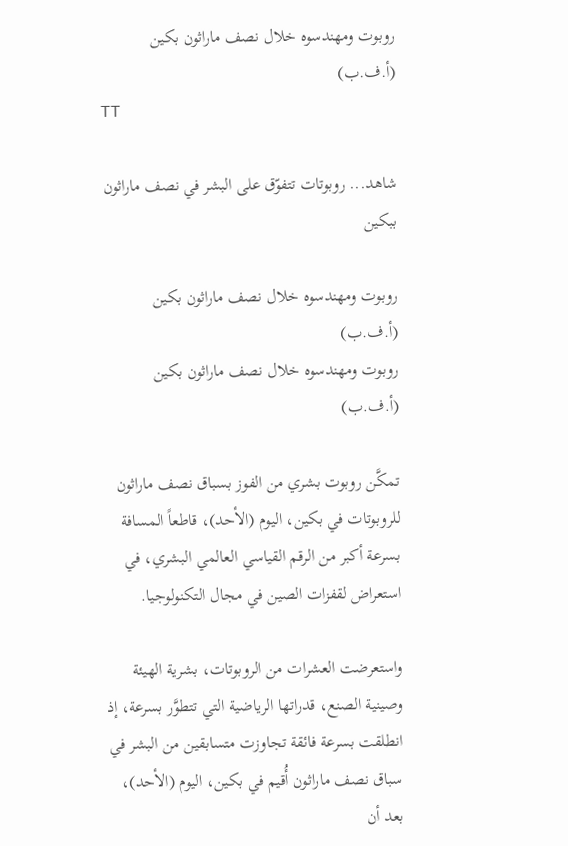روبوت ومهندسوه خلال نصف ماراثون بكين (أ.ف.ب)
TT

شاهد... روبوتات تتفوّق على البشر في نصف ماراثون ببكين

روبوت ومهندسوه خلال نصف ماراثون بكين (أ.ف.ب)
روبوت ومهندسوه خلال نصف ماراثون بكين (أ.ف.ب)

تمكَّن روبوت بشري من الفوز بسباق نصف ماراثون للروبوتات في بكين، اليوم (الأحد)، قاطعاً المسافة بسرعة أكبر من الرقم القياسي العالمي البشري، في استعراض لقفزات الصين في مجال التكنولوجيا.

واستعرضت العشرات ‌من الروبوتات، بشرية الهيئة وصينية الصنع، قدراتها الرياضية التي تتطوَّر بسرعة، إذ انطلقت بسرعة فائقة تجاوزت متسابقين من البشر في سباق نصف ماراثون أُقيم في بكين، اليوم (الأحد)، بعد أن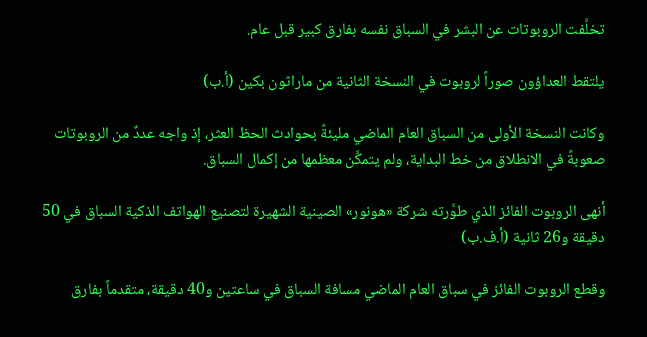تخلَّفت الروبوتات عن البشر في السباق نفسه بفارق كبير قبل عام.

يلتقط العداؤون صوراً لروبوت في النسخة الثانية من ماراثون بكين (أ.ب)

وكانت النسخة الأولى من السباق العام الماضي مليئةً بحوادث الحظ العثر، إذ واجه عددٌ من الروبوتات صعوبةً في الانطلاق من خط البداية، ولم يتمكَّن معظمها ‌من إكمال ‌السباق.

أنهى الروبوت الفائز الذي طوَّرته شركة «هونور» الصينية الشهيرة لتصنيع الهواتف الذكية السباق في 50 دقيقة و26 ثانية (أ.ف.ب)

وقطع الروبوت الفائز في سباق ‌العام الماضي مسافة السباق في ساعتين و40 دقيقة، متقدماً بفارق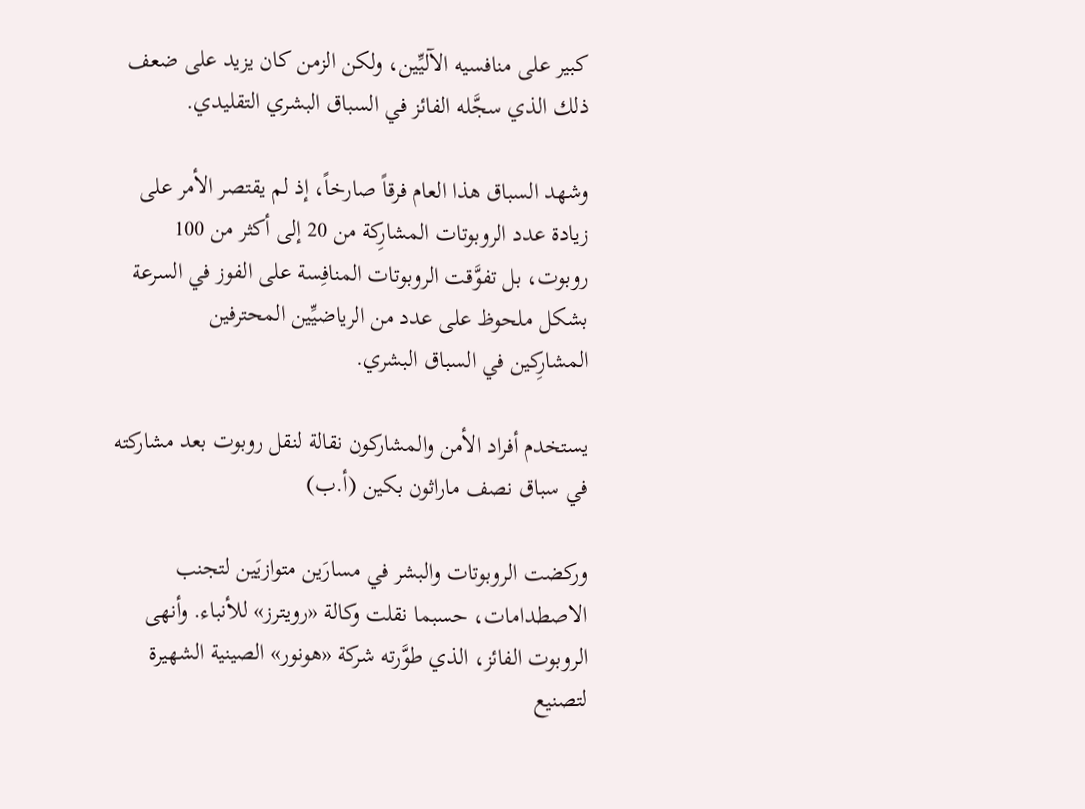كبير على منافسيه الآليِّين، ولكن الزمن كان يزيد على ضعف ذلك الذي سجَّله الفائز في السباق البشري التقليدي.

وشهد السباق هذا العام فرقاً صارخاً، إذ لم يقتصر الأمر على زيادة عدد الروبوتات المشارِكة من 20 إلى أكثر من 100 روبوت، بل تفوَّقت الروبوتات ‌المنافِسة على الفوز ‌في السرعة بشكل ملحوظ على عدد من الرياضيِّين المحترفين المشارِكين ‌في السباق البشري.

يستخدم أفراد الأمن والمشاركون نقالة لنقل روبوت بعد مشاركته في سباق نصف ماراثون بكين (أ.ب)

وركضت الروبوتات والبشر في مسارَين ‌متوازيَين لتجنب الاصطدامات، حسبما نقلت وكالة «رويترز» للأنباء. وأنهى الروبوت الفائز، الذي طوَّرته شركة «هونور» الصينية الشهيرة لتصنيع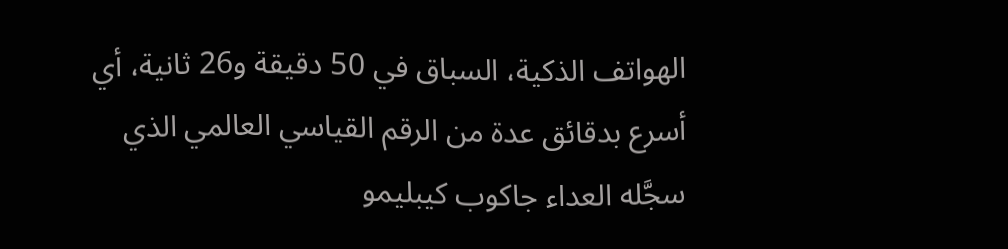الهواتف الذكية، السباق في 50 دقيقة و26 ثانية، أي أسرع بدقائق عدة من الرقم ‌القياسي العالمي الذي سجَّله العداء جاكوب كيبليمو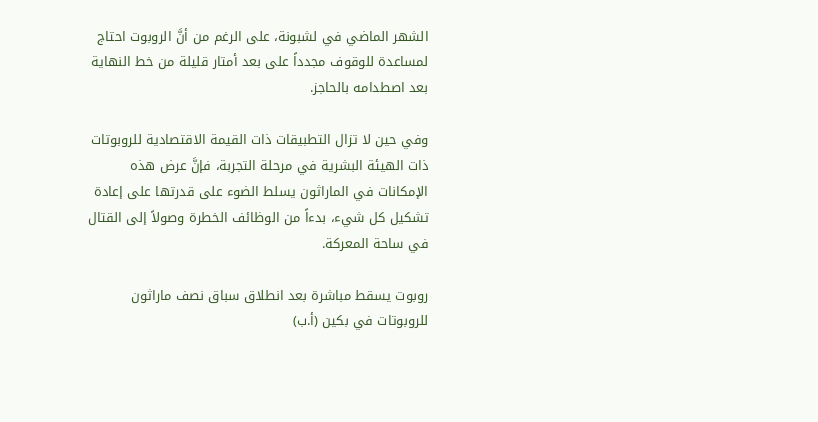الشهر الماضي في لشبونة، على الرغم من أنَّ الروبوت احتاج لمساعدة للوقوف مجدداً على بعد أمتار قليلة من خط النهاية بعد اصطدامه بالحاجز.

وفي حين لا تزال التطبيقات ذات القيمة الاقتصادية للروبوتات ذات الهيئة البشرية في مرحلة التجربة، فإنَّ عرض هذه الإمكانات في الماراثون يسلط الضوء على قدرتها على إعادة تشكيل كل شيء، بدءاً من الوظائف الخطرة وصولاً إلى القتال في ساحة المعركة.

روبوت يسقط مباشرة بعد انطلاق سباق نصف ماراثون للروبوتات في بكين (أ.ب)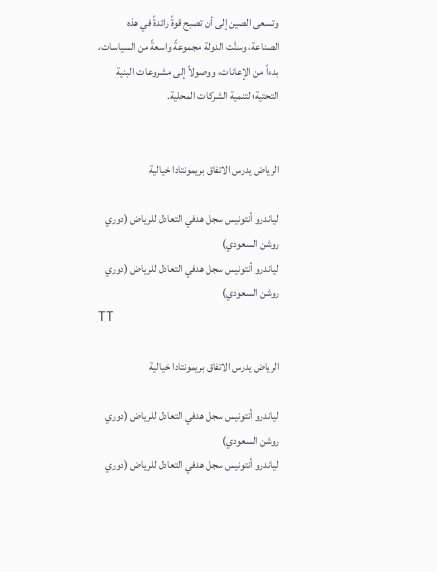وتسعى الصين إلى أن تصبح قوةً رائدةً في هذه الصناعة، وسنَّت الدولة مجموعةً واسعةً من السياسات، بدءاً من الإعانات، ووصولاً إلى مشروعات البنية التحتية؛ لتنمية الشركات المحلية.


الرياض يدرس الاتفاق بريمونتادا خيالية

لياندرو أنتونيس سجل هدفي التعادل للرياض (دوري روشن السعودي)
لياندرو أنتونيس سجل هدفي التعادل للرياض (دوري روشن السعودي)
TT

الرياض يدرس الاتفاق بريمونتادا خيالية

لياندرو أنتونيس سجل هدفي التعادل للرياض (دوري روشن السعودي)
لياندرو أنتونيس سجل هدفي التعادل للرياض (دوري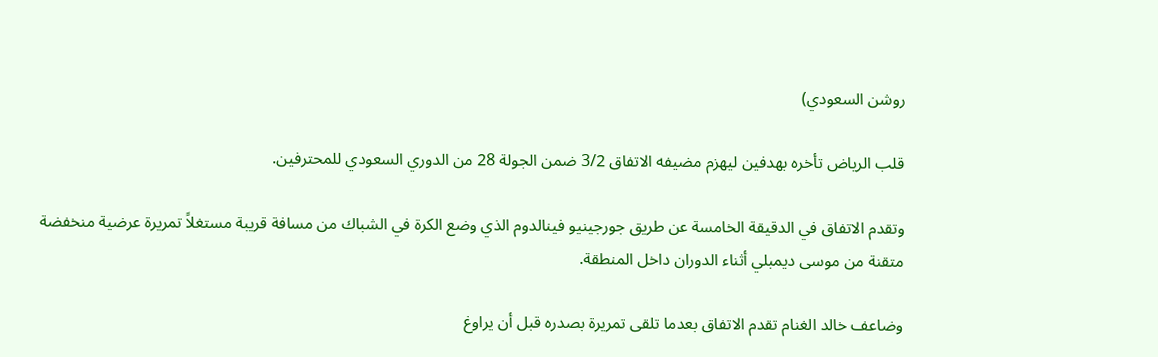روشن السعودي)

قلب الرياض تأخره بهدفين ليهزم مضيفه الاتفاق 3/2 ضمن الجولة 28 من الدوري السعودي للمحترفين.

وتقدم الاتفاق في الدقيقة الخامسة عن طريق جورجينيو فينالدوم الذي وضع الكرة في الشباك من مسافة قريبة مستغلاً تمريرة عرضية منخفضة متقنة من موسى ديمبلي أثناء الدوران داخل المنطقة.

وضاعف خالد الغنام تقدم الاتفاق بعدما تلقى تمريرة بصدره قبل أن يراوغ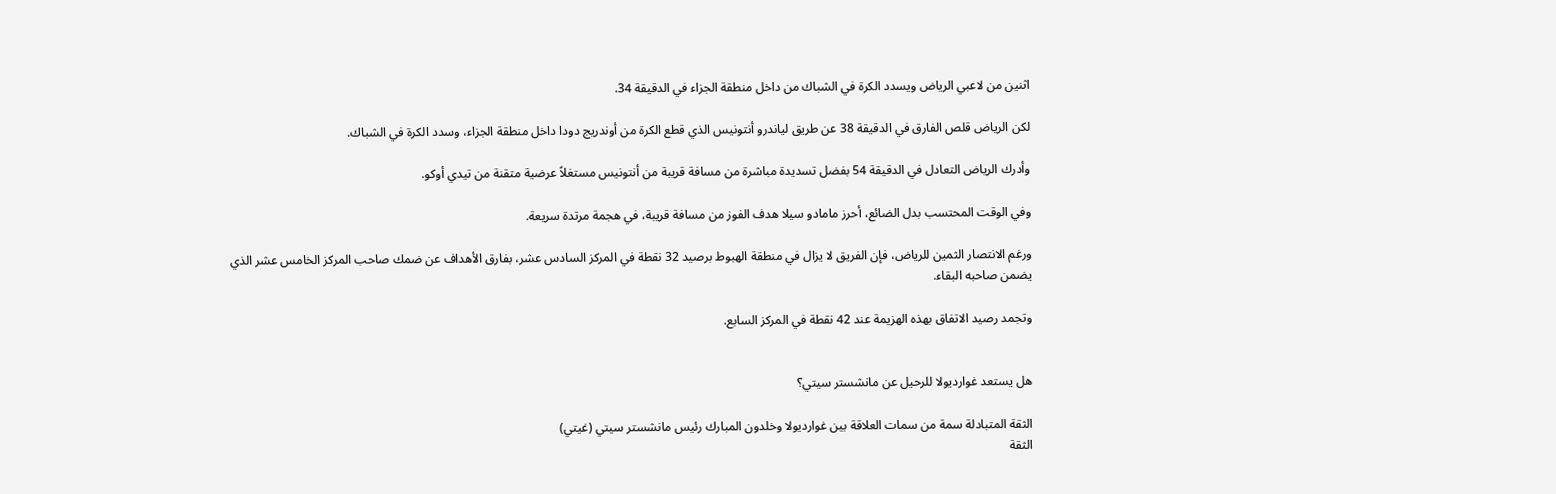اثنين من لاعبي الرياض ويسدد الكرة في الشباك من داخل منطقة الجزاء في الدقيقة 34.

لكن الرياض قلص الفارق في الدقيقة 38 عن طريق لياندرو أنتونيس الذي قطع الكرة من أوندريج دودا داخل منطقة الجزاء، وسدد الكرة في الشباك.

وأدرك الرياض التعادل في الدقيقة 54 بفضل تسديدة مباشرة من مسافة قريبة من أنتونيس مستغلاً عرضية متقنة من تيدي أوكو.

وفي الوقت المحتسب بدل الضائع، أحرز مامادو سيلا هدف الفوز من مسافة قريبة، في هجمة مرتدة سريعة.

ورغم الانتصار الثمين للرياض، فإن الفريق لا يزال في منطقة الهبوط برصيد 32 نقطة في المركز السادس عشر، بفارق الأهداف عن ضمك صاحب المركز الخامس عشر الذي يضمن صاحبه البقاء.

وتجمد رصيد الاتفاق بهذه الهزيمة عند 42 نقطة في المركز السابع.


هل يستعد غوارديولا للرحيل عن مانشستر سيتي؟

الثقة المتبادلة سمة من سمات العلاقة بين غوارديولا وخلدون المبارك رئيس مانشستر سيتي (غيتي)
الثقة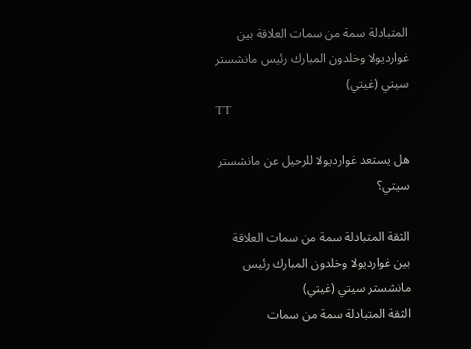المتبادلة سمة من سمات العلاقة بين غوارديولا وخلدون المبارك رئيس مانشستر سيتي (غيتي)
TT

هل يستعد غوارديولا للرحيل عن مانشستر سيتي؟

الثقة المتبادلة سمة من سمات العلاقة بين غوارديولا وخلدون المبارك رئيس مانشستر سيتي (غيتي)
الثقة المتبادلة سمة من سمات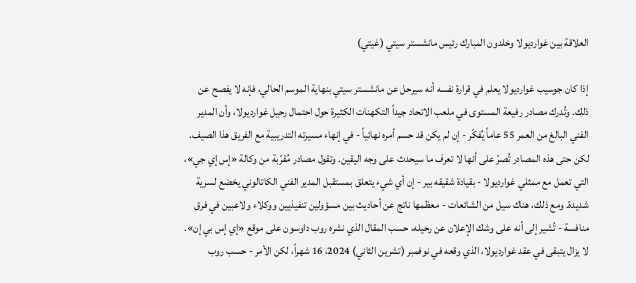العلاقة بين غوارديولا وخلدون المبارك رئيس مانشستر سيتي (غيتي)

إذا كان جوسيب غوارديولا يعلم في قرارة نفسه أنه سيرحل عن مانشستر سيتي بنهاية الموسم الحالي، فإنه لا يفصح عن ذلك. وتُدرك مصادر رفيعة المستوى في ملعب الاتحاد جيداً التكهنات الكثيرة حول احتمال رحيل غوارديولا، وأن المدير الفني البالغ من العمر 55 عاماً يُفكّر - إن لم يكن قد حسم أمره نهائياً - في إنهاء مسيرته التدريبية مع الفريق هذا الصيف. لكن حتى هذه المصادر تُصرّ على أنها لا تعرف ما سيحدث على وجه اليقين. وتقول مصادر مُقرّبة من وكالة «إس إي جي»، التي تعمل مع ممثلي غوارديولا - بقيادة شقيقه بير - إن أي شيء يتعلق بمستقبل المدير الفني الكاتالوني يخضع لسرية شديدة. ومع ذلك، هناك سيل من الشائعات - معظمها ناتج عن أحاديث بين مسؤولين تنفيذيين ووكلاء ولاعبين في فرق منافسة - تُشير إلى أنه على وشك الإعلان عن رحيله، حسب المقال الذي نشره روب داوسون على موقع «إي إس بي إن». لا يزال يتبقى في عقد غوارديولا، الذي وقعه في نوفمبر (تشرين الثاني) 2024، 16 شهراً، لكن الأمر - حسب روب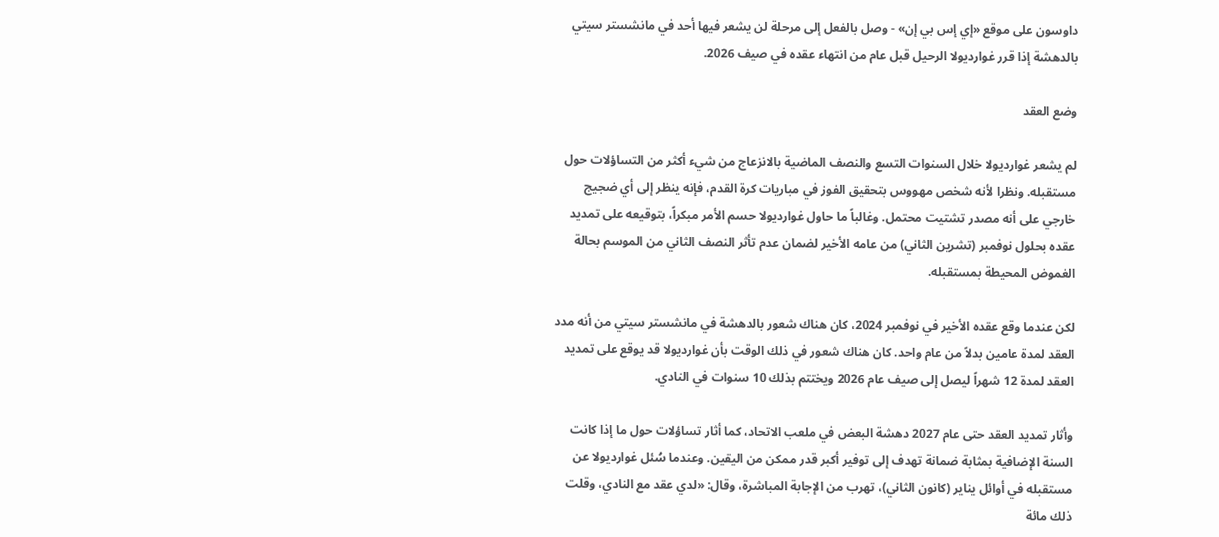داوسون على موقع «إي إس بي إن» - وصل بالفعل إلى مرحلة لن يشعر فيها أحد في مانشستر سيتي بالدهشة إذا قرر غوارديولا الرحيل قبل عام من انتهاء عقده في صيف 2026.

وضع العقد

لم يشعر غوارديولا خلال السنوات التسع والنصف الماضية بالانزعاج من شيء أكثر من التساؤلات حول مستقبله. ونظرا لأنه شخص مهووس بتحقيق الفوز في مباريات كرة القدم، فإنه ينظر إلى أي ضجيج خارجي على أنه مصدر تشتيت محتمل. وغالباً ما حاول غوارديولا حسم الأمر مبكراً، بتوقيعه على تمديد عقده بحلول نوفمبر (تشرين الثاني) من عامه الأخير لضمان عدم تأثر النصف الثاني من الموسم بحالة الغموض المحيطة بمستقبله.

لكن عندما وقع عقده الأخير في نوفمبر 2024، كان هناك شعور بالدهشة في مانشستر سيتي من أنه مدد العقد لمدة عامين بدلاً من عام واحد. كان هناك شعور في ذلك الوقت بأن غوارديولا قد يوقع على تمديد العقد لمدة 12 شهراً ليصل إلى صيف عام 2026 ويختتم بذلك 10 سنوات في النادي.

وأثار تمديد العقد حتى عام 2027 دهشة البعض في ملعب الاتحاد، كما أثار تساؤلات حول ما إذا كانت السنة الإضافية بمثابة ضمانة تهدف إلى توفير أكبر قدر ممكن من اليقين. وعندما سُئل غوارديولا عن مستقبله في أوائل يناير (كانون الثاني)، تهرب من الإجابة المباشرة، وقال: «لدي عقد مع النادي، وقلت ذلك مائة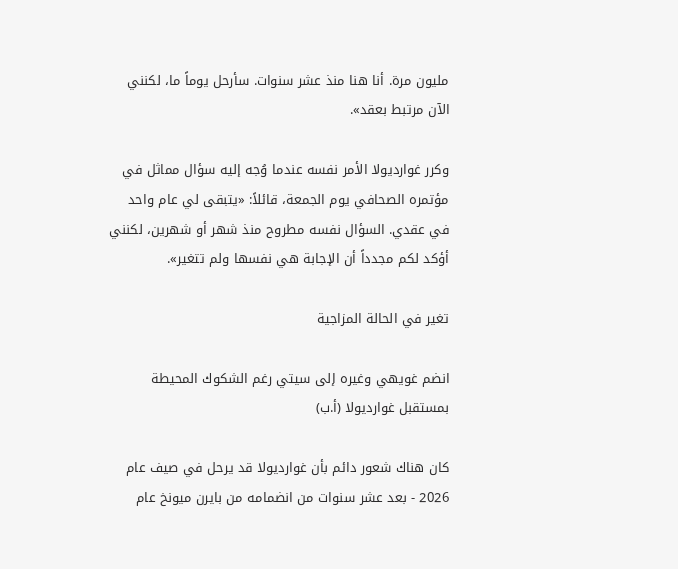مليون مرة. أنا هنا منذ عشر سنوات. سأرحل يوماً ما، لكنني الآن مرتبط بعقد».

وكرر غوارديولا الأمر نفسه عندما وُجه إليه سؤال مماثل في مؤتمره الصحافي يوم الجمعة، قائلاً: «يتبقى لي عام واحد في عقدي. السؤال نفسه مطروح منذ شهر أو شهرين، لكنني أؤكد لكم مجدداً أن الإجابة هي نفسها ولم تتغير».

تغير في الحالة المزاجية

انضم غويهي وغيره إلى سيتي رغم الشكوك المحيطة بمستقبل غوارديولا (أ.ب)

كان هناك شعور دائم بأن غوارديولا قد يرحل في صيف عام 2026 - بعد عشر سنوات من انضمامه من بايرن ميونخ عام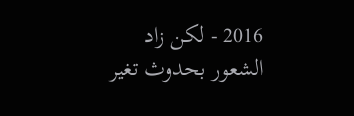2016 - لكن زاد الشعور بحدوث تغير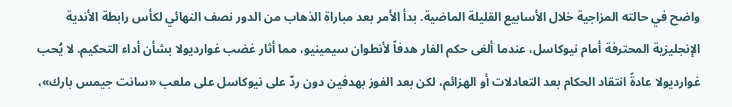واضح في حالته المزاجية خلال الأسابيع القليلة الماضية. بدأ الأمر بعد مباراة الذهاب من الدور نصف النهائي لكأس رابطة الأندية الإنجليزية المحترفة أمام نيوكاسل، عندما ألغى حكم الفار هدفاً لأنطوان سيمينيو، مما أثار غضب غوارديولا بشأن أداء التحكيم. لا يُحب غوارديولا عادةً انتقاد الحكام بعد التعادلات أو الهزائم، لكن بعد الفوز بهدفين دون ردّ على نيوكاسل على ملعب «سانت جيمس بارك»،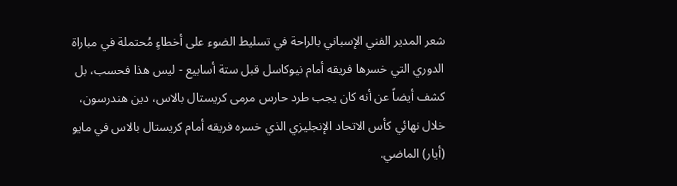شعر المدير الفني الإسباني بالراحة في تسليط الضوء على أخطاءٍ مُحتملة في مباراة الدوري التي خسرها فريقه أمام نيوكاسل قبل ستة أسابيع - ليس هذا فحسب، بل كشف أيضاً عن أنه كان يجب طرد حارس مرمى كريستال بالاس، دين هندرسون، خلال نهائي كأس الاتحاد الإنجليزي الذي خسره فريقه أمام كريستال بالاس في مايو (أيار) الماضي.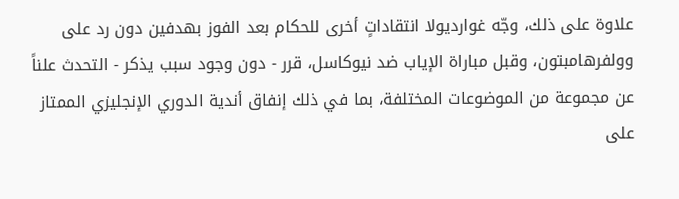علاوة على ذلك، وجّه غوارديولا انتقاداتٍ أخرى للحكام بعد الفوز بهدفين دون رد على وولفرهامبتون، وقبل مباراة الإياب ضد نيوكاسل، قرر - دون وجود سبب يذكر - التحدث علناً عن مجموعة من الموضوعات المختلفة، بما في ذلك إنفاق أندية الدوري الإنجليزي الممتاز على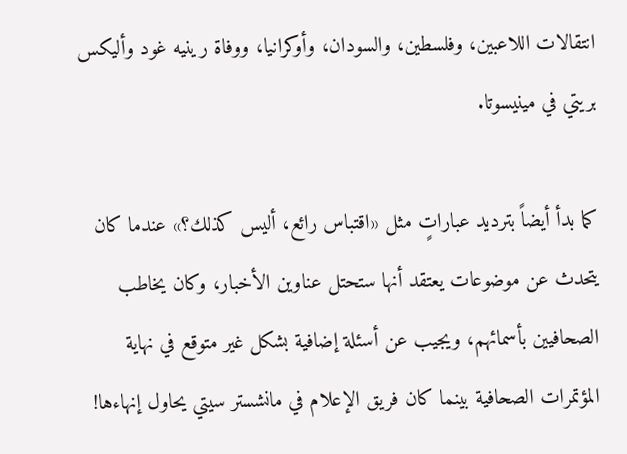انتقالات اللاعبين، وفلسطين، والسودان، وأوكرانيا، ووفاة رينيه غود وأليكس بريتي في مينيسوتا.

كما بدأ أيضاً بترديد عباراتٍ مثل «اقتباس رائع، أليس كذلك؟» عندما كان يتحدث عن موضوعات يعتقد أنها ستحتل عناوين الأخبار، وكان يخاطب الصحافيين بأسمائهم، ويجيب عن أسئلة إضافية بشكل غير متوقع في نهاية المؤتمرات الصحافية بينما كان فريق الإعلام في مانشستر سيتي يحاول إنهاءها!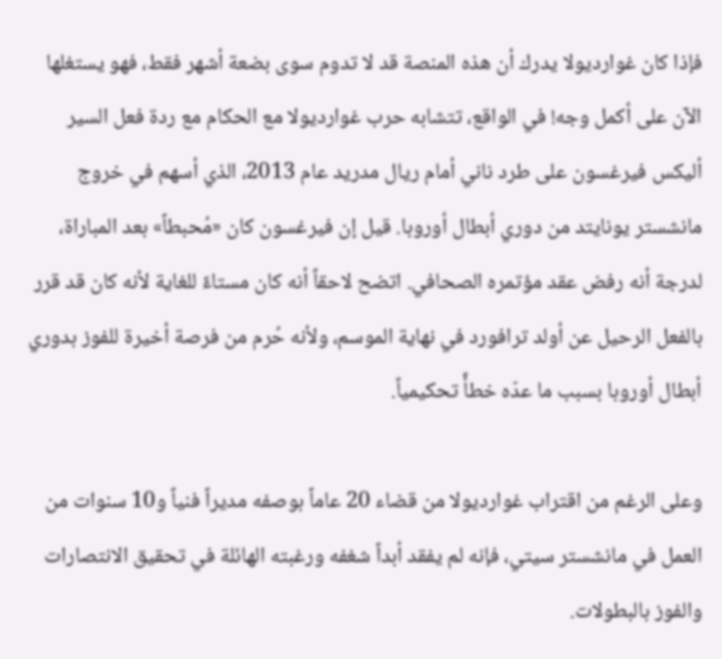فإذا كان غوارديولا يدرك أن هذه المنصة قد لا تدوم سوى بضعة أشهر فقط، فهو يستغلها الآن على أكمل وجه! في الواقع، تتشابه حرب غوارديولا مع الحكام مع ردة فعل السير أليكس فيرغسون على طرد ناني أمام ريال مدريد عام 2013، الذي أسهم في خروج مانشستر يونايتد من دوري أبطال أوروبا. قيل إن فيرغسون كان «مُحبطاً» بعد المباراة، لدرجة أنه رفض عقد مؤتمره الصحافي. اتضح لاحقاً أنه كان مستاءً للغاية لأنه كان قد قرر بالفعل الرحيل عن أولد ترافورد في نهاية الموسم، ولأنه حُرم من فرصة أخيرة للفوز بدوري أبطال أوروبا بسبب ما عدّه خطأً تحكيمياً.

وعلى الرغم من اقتراب غوارديولا من قضاء 20 عاماً بوصفه مديراً فنياً و10 سنوات من العمل في مانشستر سيتي، فإنه لم يفقد أبداً شغفه ورغبته الهائلة في تحقيق الانتصارات والفوز بالبطولات.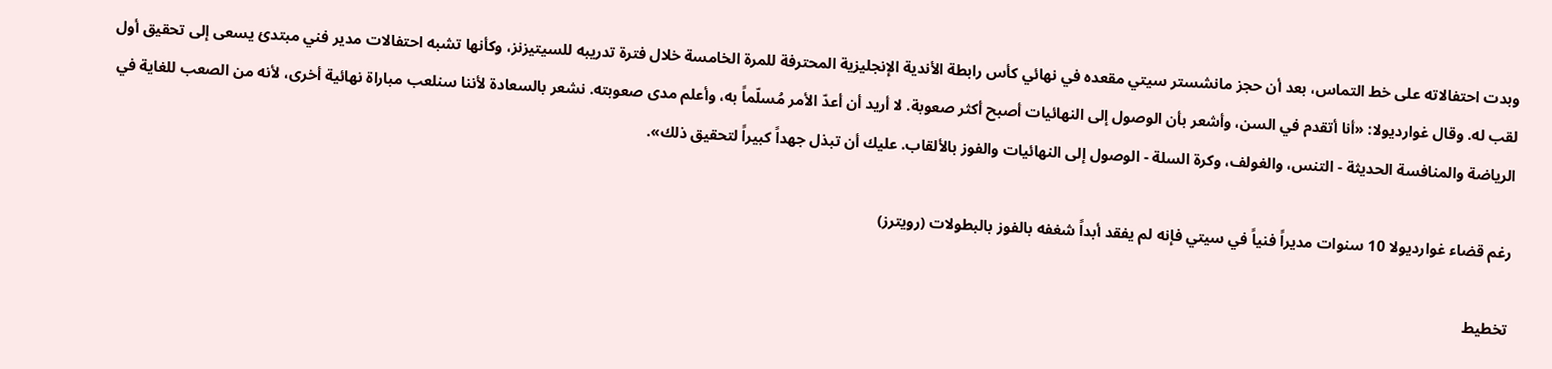وبدت احتفالاته على خط التماس، بعد أن حجز مانشستر سيتي مقعده في نهائي كأس رابطة الأندية الإنجليزية المحترفة للمرة الخامسة خلال فترة تدريبه للسيتيزنز، وكأنها تشبه احتفالات مدير فني مبتدئ يسعى إلى تحقيق أول لقب له. وقال غوارديولا: «أنا أتقدم في السن، وأشعر بأن الوصول إلى النهائيات أصبح أكثر صعوبة. لا أريد أن أعدّ الأمر مُسلّماً به، وأعلم مدى صعوبته. نشعر بالسعادة لأننا سنلعب مباراة نهائية أخرى، لأنه من الصعب للغاية في الرياضة والمنافسة الحديثة - التنس، والغولف، وكرة السلة - الوصول إلى النهائيات والفوز بالألقاب. عليك أن تبذل جهداً كبيراً لتحقيق ذلك».

رغم قضاء غوارديولا 10 سنوات مديراً فنياً في سيتي فإنه لم يفقد أبداً شغفه بالفوز بالبطولات (رويترز)

تخطيط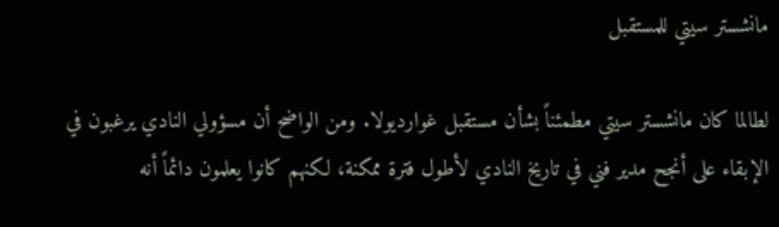مانشستر سيتي للمستقبل

لطالما كان مانشستر سيتي مطمئناً بشأن مستقبل غوارديولا. ومن الواضح أن مسؤولي النادي يرغبون في الإبقاء على أنجح مدير فني في تاريخ النادي لأطول فترة ممكنة، لكنهم كانوا يعلمون دائماً أنه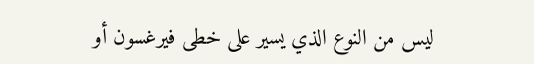ليس من النوع الذي يسير على خطى فيرغسون أو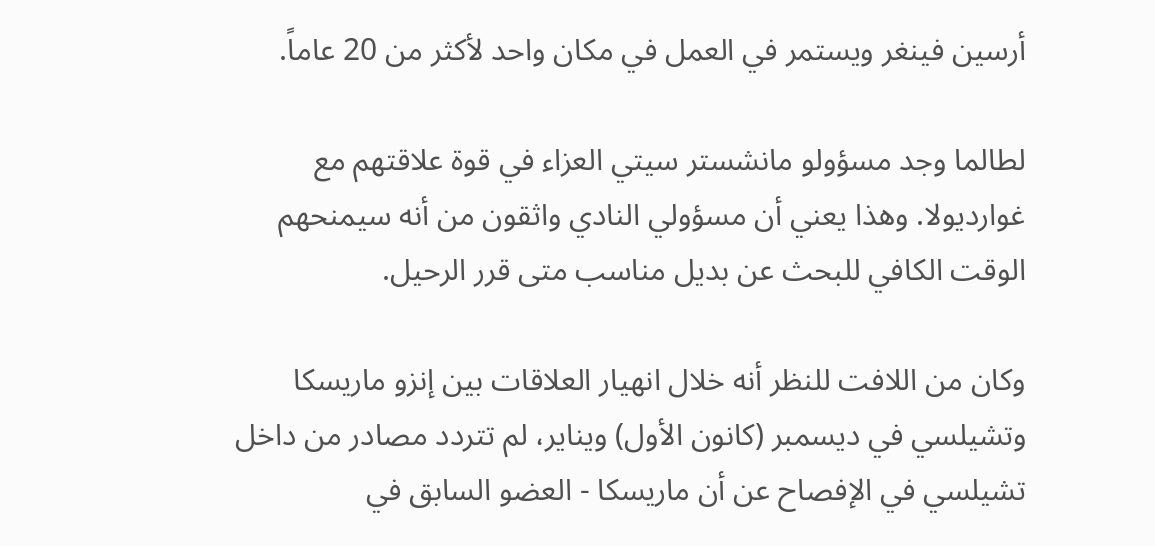أرسين فينغر ويستمر في العمل في مكان واحد لأكثر من 20 عاماً.

لطالما وجد مسؤولو مانشستر سيتي العزاء في قوة علاقتهم مع غوارديولا. وهذا يعني أن مسؤولي النادي واثقون من أنه سيمنحهم الوقت الكافي للبحث عن بديل مناسب متى قرر الرحيل.

وكان من اللافت للنظر أنه خلال انهيار العلاقات بين إنزو ماريسكا وتشيلسي في ديسمبر (كانون الأول) ويناير، لم تتردد مصادر من داخل تشيلسي في الإفصاح عن أن ماريسكا - العضو السابق في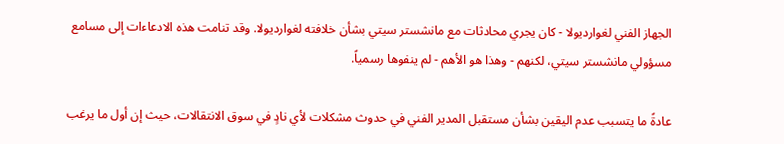الجهاز الفني لغوارديولا - كان يجري محادثات مع مانشستر سيتي بشأن خلافته لغوارديولا. وقد تنامت هذه الادعاءات إلى مسامع مسؤولي مانشستر سيتي، لكنهم - وهذا هو الأهم - لم ينفوها رسمياً.

عادةً ما يتسبب عدم اليقين بشأن مستقبل المدير الفني في حدوث مشكلات لأي نادٍ في سوق الانتقالات، حيث إن أول ما يرغب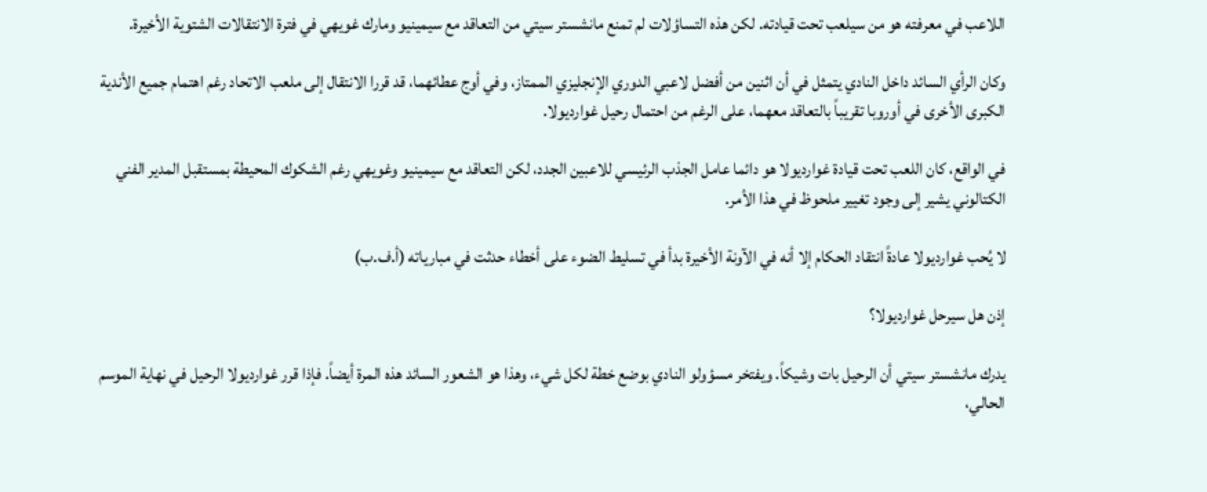اللاعب في معرفته هو من سيلعب تحت قيادته. لكن هذه التساؤلات لم تمنع مانشستر سيتي من التعاقد مع سيمينيو ومارك غويهي في فترة الانتقالات الشتوية الأخيرة.

وكان الرأي السائد داخل النادي يتمثل في أن اثنين من أفضل لاعبي الدوري الإنجليزي الممتاز، وفي أوج عطائهما، قد قررا الانتقال إلى ملعب الاتحاد رغم اهتمام جميع الأندية الكبرى الأخرى في أوروبا تقريباً بالتعاقد معهما، على الرغم من احتمال رحيل غوارديولا.

في الواقع، كان اللعب تحت قيادة غوارديولا هو دائما عامل الجذب الرئيسي للاعبين الجدد، لكن التعاقد مع سيمينيو وغويهي رغم الشكوك المحيطة بمستقبل المدير الفني الكتالوني يشير إلى وجود تغيير ملحوظ في هذا الأمر.

لا يُحب غوارديولا عادةً انتقاد الحكام إلا أنه في الآونة الأخيرة بدأ في تسليط الضوء على أخطاء حدثت في مبارياته (أ.ف.ب)

إذن هل سيرحل غوارديولا؟

يدرك مانشستر سيتي أن الرحيل بات وشيكاً. ويفتخر مسؤولو النادي بوضع خطة لكل شيء، وهذا هو الشعور السائد هذه المرة أيضاً. فإذا قرر غوارديولا الرحيل في نهاية الموسم الحالي،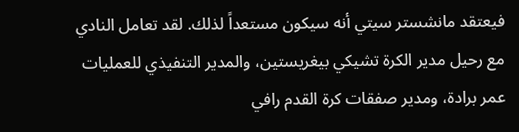فيعتقد مانشستر سيتي أنه سيكون مستعداً لذلك. لقد تعامل النادي مع رحيل مدير الكرة تشيكي بيغريستين، والمدير التنفيذي للعمليات عمر برادة، ومدير صفقات كرة القدم رافي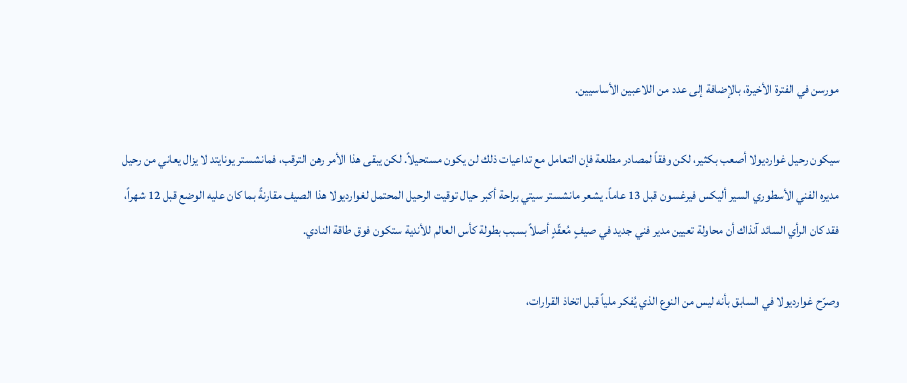مورسن في الفترة الأخيرة، بالإضافة إلى عدد من اللاعبين الأساسيين.

سيكون رحيل غوارديولا أصعب بكثير، لكن وفقاً لمصادر مطلعة فإن التعامل مع تداعيات ذلك لن يكون مستحيلاً. لكن يبقى هذا الأمر رهن الترقب، فمانشستر يونايتد لا يزال يعاني من رحيل مديره الفني الأسطوري السير أليكس فيرغسون قبل 13 عاماً. يشعر مانشستر سيتي براحة أكبر حيال توقيت الرحيل المحتمل لغوارديولا هذا الصيف مقارنةً بما كان عليه الوضع قبل 12 شهراً، فقد كان الرأي السائد آنذاك أن محاولة تعيين مدير فني جديد في صيفٍ مُعقّدٍ أصلاً بسبب بطولة كأس العالم للأندية ستكون فوق طاقة النادي.

وصرّح غوارديولا في السابق بأنه ليس من النوع الذي يُفكر ملياً قبل اتخاذ القرارات،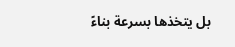بل يتخذها بسرعة بناءً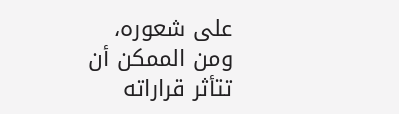على شعوره، ومن الممكن أن تتأثر قراراته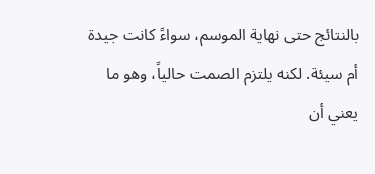بالنتائج حتى نهاية الموسم، سواءً كانت جيدة أم سيئة. لكنه يلتزم الصمت حالياً، وهو ما يعني أن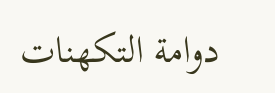دوامة التكهنات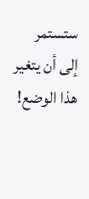ستستمر إلى أن يتغير هذا الوضع!